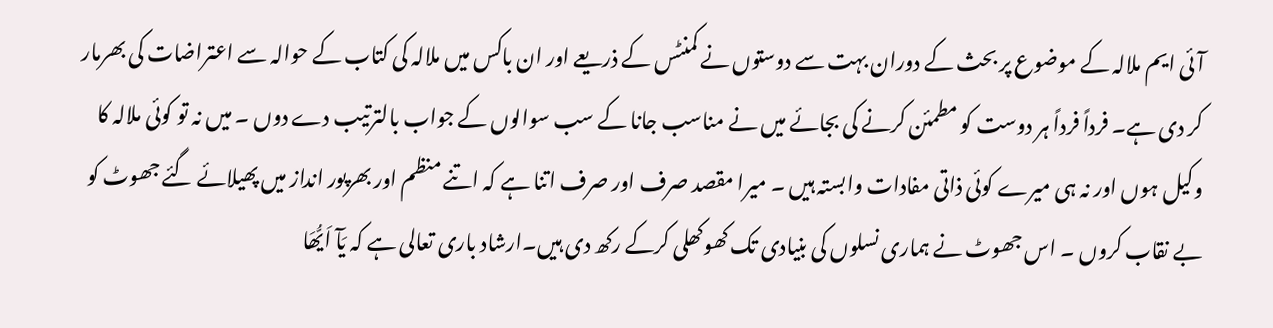آئی ایم ملالہ کے موضوع پر بحث کے دوران بہت سے دوستوں نے کمنٹس کے ذریعے اور ان باکس میں ملالہ کی کتاب کے حوالہ سے اعتراضات کی بھرمار کر دی ہے۔ فرداً فرداً ہر دوست کو مطمئن کرنے کی بجائے میں نے مناسب جانا کے سب سوالوں کے جواب بالترتیب دے دوں ۔ میں نہ تو کوئی ملالہ کا وکیل ہوں اور نہ ہی میرے کوئی ذاتی مفادات وابستہ ہیں ۔ میرا مقصد صرف اور صرف اتنا ہے کہ اتنے منظم اور بھرپور انداز میں پھیلائے گئے جھوٹ کو بے نقاب کروں ۔ اس جھوٹ نے ہماری نسلوں کی بنیادی تک کھوکھلی کرکے رکھ دی ہیں۔ارشاد باری تعالی ہے کہ یَآ اَیُّھَا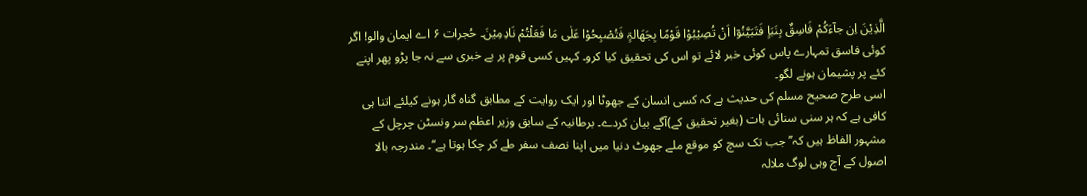الَّذِیْنَ اِن جآءَکُمْ فَاسِقٌ بِنَبَاٍ فَتَبَیَّنُوٓا اَنْ تُصِیْبُوْا قَوْمًا بِجَھَالۃٍ فَتُصْبِحُوْا عَلٰی مَا فَعَلْتُمْ نَادِمِیْنَ۔ حُجرات ۶ اے ایمان والو! اگر کوئی فاسق تمہارے پاس کوئی خبر لائے تو اس کی تحقیق کیا کرو۔ کہیں کسی قوم پر بے خبری سے نہ جا پڑو پھر اپنے کئے پر پشیمان ہونے لگو۔
اسی طرح صحیح مسلم کی حدیث ہے کہ کسی انسان کے جھوٹا اور ایک روایت کے مطابق گناہ گار ہونے کیلئے اتنا ہی کافی ہے کہ ہر سنی سنائی بات (بغیر تحقیق کے)آگے بیان کردے۔ برطانیہ کے سابق وزیر اعظم سر ونسٹن چرچل کے مشہور الفاظ ہیں کہ’’جب تک سچ کو موقع ملے جھوٹ دنیا میں اپنا نصف سفر طے کر چکا ہوتا ہے‘‘۔ مندرجہ بالا اصول کے آج وہی لوگ ملالہ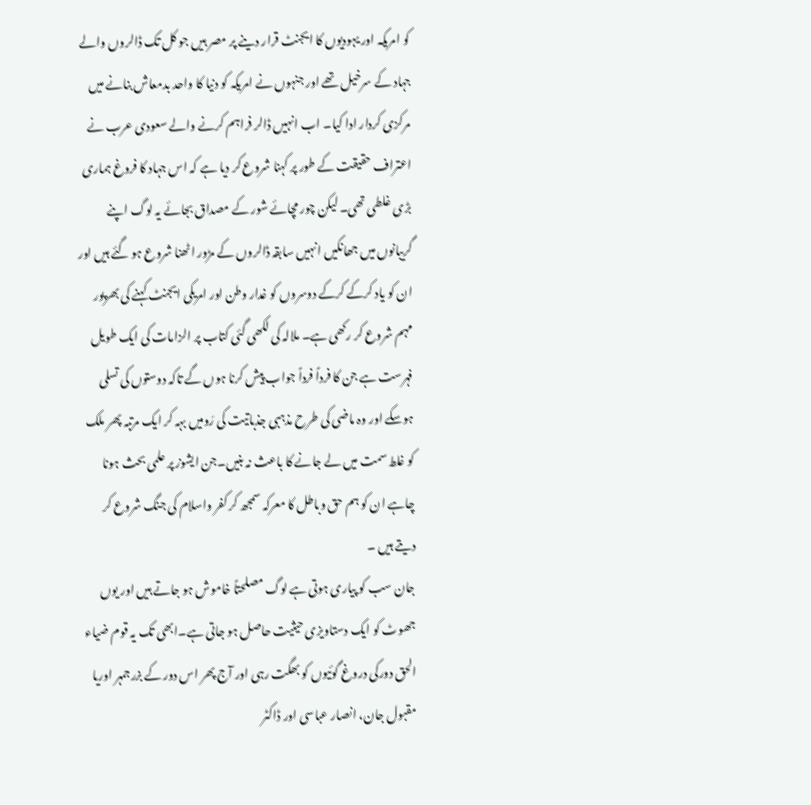کو امریکہ اور یہودیوں کا ایجنٹ قرار دینے پر مصر ہیں جو کل تک ڈالروں والے جہاد کے سرخیل تھے اور جنہوں نے امریکہ کو دنیا کا واحد بدمعاش بنانے میں مرکزی کردار ادا کیا۔ اب انہیں ڈالر فراہم کرنے والے سعودی عرب نے اعتراف حقیقت کے طور پر کہنا شروع کر دیا ہے کہ اس جہاد کا فروغ ہماری بڑی غلطی تھی۔ لیکن چور مچائے شور کے مصداق بجائے یہ لوگ اپنے گریبانوں میں جھانکیں انہیں سابقہ ڈالروں کے مڑور اٹھنا شروع ہو گئے ہیں اور ان کو یاد کرکے کرکے دوسروں کو غدار وطن اور امریکی ایجنٹ کہنے کی بھرپور مہم شروع کر رکھی ہے۔ ملالہ کی لکھی گئی کتاب پر الزامات کی ایک طویل فہرست ہے جن کا فرداً فرداً جواب پیش کرنا ہوں گے تاکہ دوستوں کی تسلی ہوسکے اور وہ ماضی کی طرح مذہبی جذباتیت کی رَومیں بہہ کر ایک مرتبہ پھر ملک کو غلط سمت میں لے جانے کا باعث نہ بنیں۔جن ایشوز پر علمی بحث ہونا چاہے ان کو ہم حق وباطل کا معرکہ سمجھ کر کفر واسلام کی جنگ شروع کر دیتے ہیں ۔
جان سب کو پیاری ہوتی ہے لوگ مصلحتاً خاموش ہو جاتے ہیں اور یوں جھوٹ کو ایک دستاویزی حیثیت حاصل ہو جاتی ہے۔ابھی تک یہ قوم ضیاء الحق دورکی دروغ گوئیوں کو بھگت رہی اور آج پھر اس دور کے بزرجمہر اوریا مقبول جان، انصار عباسی اور ڈاکٹر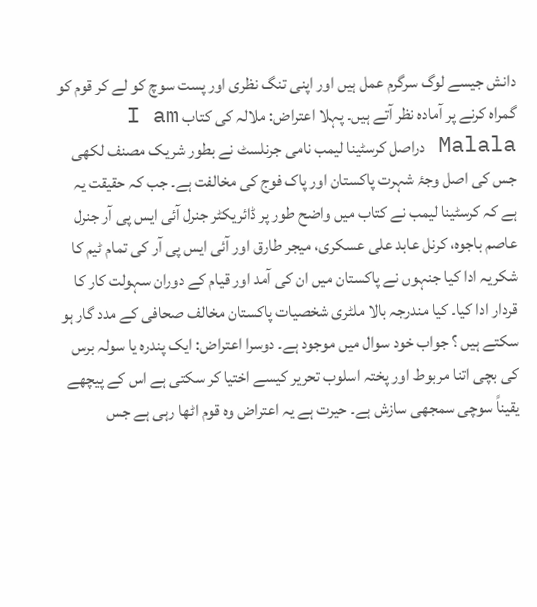دانش جیسے لوگ سرگرم عمل ہیں اور اپنی تنگ نظری اور پست سوچ کو لے کر قوم کو گمراہ کرنے پر آمادہ نظر آتے ہیں۔ پہلا اعتراض: ملالہ کی کتاب I am Malala دراصل کرسٹینا لیمب نامی جرنلسٹ نے بطور شریک مصنف لکھی جس کی اصل وجۂ شہرت پاکستان اور پاک فوج کی مخالفت ہے۔ جب کہ حقیقت یہ ہے کہ کرسٹینا لیمب نے کتاب میں واضح طور پر ڈائریکٹر جنرل آئی ایس پی آر جنرل عاصم باجوہ، کرنل عابد علی عسکری، میجر طارق اور آئی ایس پی آر کی تمام ٹیم کا شکریہ ادا کیا جنہوں نے پاکستان میں ان کی آمد اور قیام کے دوران سہولت کار کا قردار ادا کیا۔ کیا مندرجہ بالا ملٹری شخصیات پاکستان مخالف صحافی کے مدد گار ہو سکتے ہیں ؟ جواب خود سوال میں موجود ہے۔ دوسرا اعتراض: ایک پندرہ یا سولہ برس کی بچی اتنا مربوط اور پختہ اسلوب تحریر کیسے اختیا کر سکتی ہے اس کے پیچھے یقیناً سوچی سمجھی سازش ہے۔ حیرت ہے یہ اعتراض وہ قوم اٹھا رہی ہے جس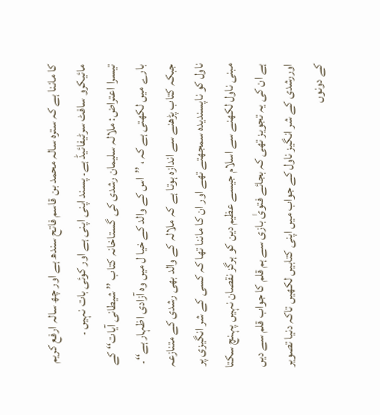کا ماننا ہے کہ سترہ سالہ محمد بن قاسم فاتح سندھ ہے اور چھ سالہ ارفع کریم مائیکرو سافٹ سرٹیفائیڈ ہے۔ پسند اپنی اپنی ہے اور کوئی بات نہیں ۔
تیسرا اعتراض: ملالہ سلیمان رشدی کی گستاخانہ کتاب ’’ شیطانی آیات‘‘ کے بارے میں لکھتی ہے کہ ، ’’اس کے والد کے خیا ل میں وہ آزادی اظہار ہے‘‘۔ جبکہ کتاب پڑھنے سے اندازہ ہوتا ہے کہ ملالہ کے والد بھی رشدی کے متنازعہ ناول کو ناپسندیدہ سمجھتے تھے اور ان کا ماننا تھا کہ کسی کے شر انگیزی پر مبنی ناول لکھنے سے اسلام جیسے عظیم دین کو ہرگز نقصان نہیں پہنچ سکتا ہے ان کی یہ تجویز تھی کہ بجائے فتویٰ بازی سے ہم قلم کا جواب قلم سے دیں اوررشدی کے شر انگیز ناول کے جواب میں اپنی کتابیں لکھیں تاکہ دنیا تصویر کے دونوں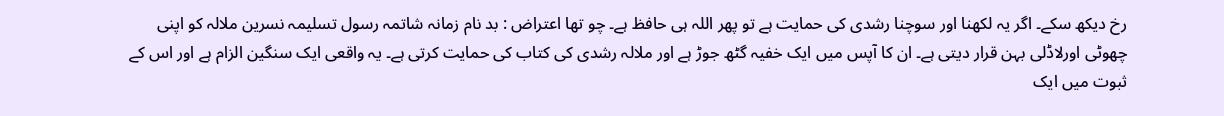رخ دیکھ سکے۔ اگر یہ لکھنا اور سوچنا رشدی کی حمایت ہے تو پھر اللہ ہی حافظ ہے۔ چو تھا اعتراض : بد نام زمانہ شاتمہ رسول تسلیمہ نسرین ملالہ کو اپنی چھوٹی اورلاڈلی بہن قرار دیتی ہے۔ ان کا آپس میں ایک خفیہ گٹھ جوڑ ہے اور ملالہ رشدی کی کتاب کی حمایت کرتی ہے۔ یہ واقعی ایک سنگین الزام ہے اور اس کے ثبوت میں ایک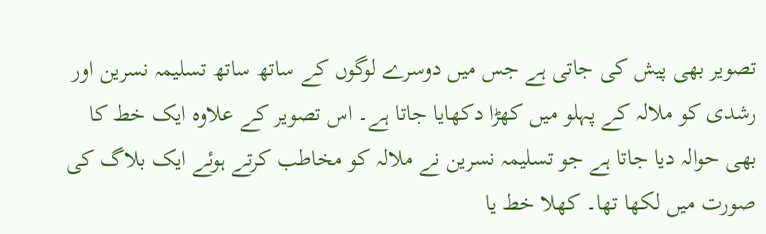تصویر بھی پیش کی جاتی ہے جس میں دوسرے لوگوں کے ساتھ ساتھ تسلیمہ نسرین اور رشدی کو ملالہ کے پہلو میں کھڑا دکھایا جاتا ہے۔ اس تصویر کے علاوہ ایک خط کا بھی حوالہ دیا جاتا ہے جو تسلیمہ نسرین نے ملالہ کو مخاطب کرتے ہوئے ایک بلاگ کی صورت میں لکھا تھا۔ کھلا خط یا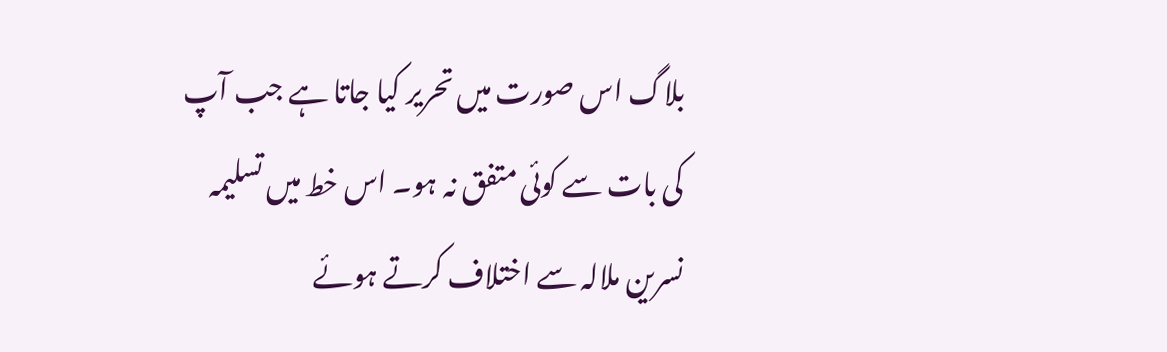بلاگ اس صورت میں تحریر کیا جاتا ہے جب آپ کی بات سے کوئی متفق نہ ہو۔ اس خط میں تسلیمہ نسرین ملالہ سے اختلاف کرتے ہوئے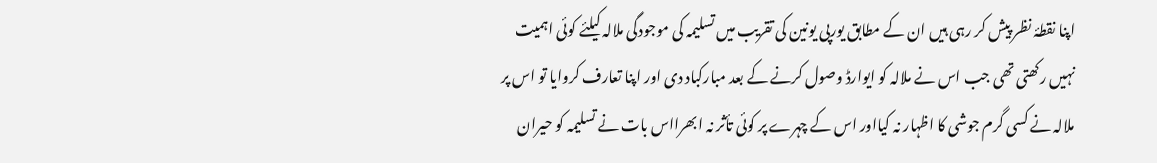اپنا نقطۂ نظر پیش کر رہی ہیں ان کے مطابق یورپی یونین کی تقریب میں تسلیمہ کی موجودگی ملالہ کیلئے کوئی اہمیت نہیں رکھتی تھی جب اس نے ملالہ کو ایوارڈ وصول کرنے کے بعد مبارکباد دی اور اپنا تعارف کروایا تو اس پر ملالہ نے کسی گرم جوشی کا اظہار نہ کیااور اس کے چہرے پر کوئی تأثر نہ ابھرااس بات نے تسلیمہ کو حیران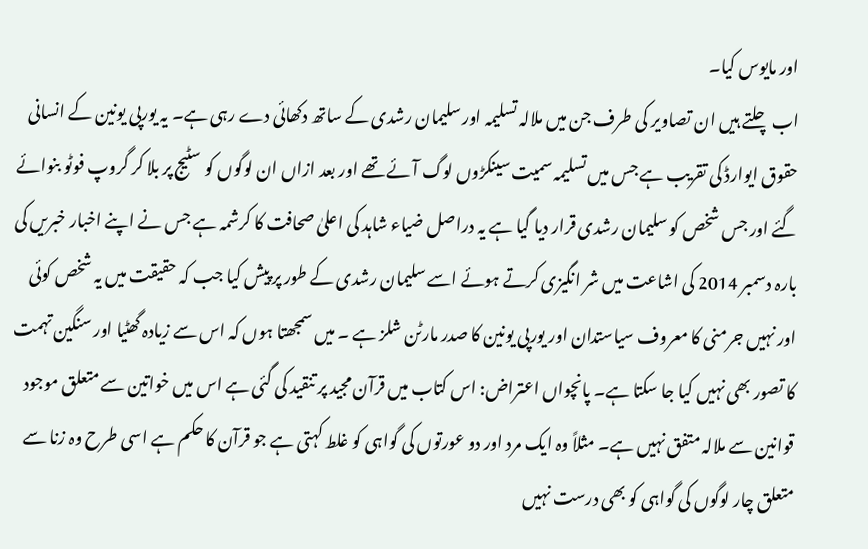اور مایوس کیا۔
اب چلتے ہیں ان تصاویر کی طرف جن میں ملالہ تسلیمہ اور سلیمان رشدی کے ساتھ دکھائی دے رہی ہے۔ یہ یورپی یونین کے انسانی حقوق ایوارڈ کی تقریب ہے جس میں تسلیمہ سمیت سینکڑوں لوگ آئے تھے اور بعد ازاں ان لوگوں کو سٹیج پر بلا کر گروپ فوٹو بنوائے گئے اور جس شخص کو سلیمان رشدی قرار دیا گیا ہے یہ دراصل ضیاء شاہد کی اعلیٰ صحافت کا کرشمہ ہے جس نے اپنے اخبار خبریں کی بارہ دسمبر 2014 کی اشاعت میں شر انگیزی کرتے ہوئے اسے سلیمان رشدی کے طور پر پیش کیا جب کہ حقیقت میں یہ شخص کوئی اور نہیں جرمنی کا معروف سیاستدان اور یورپی یونین کا صدر مارٹن شلز ہے ۔ میں سمجھتا ہوں کہ اس سے زیادہ گھٹیا اور سنگین تہمت کا تصور بھی نہیں کیا جا سکتا ہے۔ پانچواں اعتراض: اس کتاب میں قرآن مجید پر تنقید کی گئی ہے اس میں خواتین سے متعلق موجود قوانین سے ملالہ متفق نہیں ہے۔ مثلاً وہ ایک مرد اور دو عورتوں کی گواہی کو غلط کہتی ہے جو قرآن کا حکم ہے اسی طرح وہ زنا سے متعلق چار لوگوں کی گواہی کو بھی درست نہیں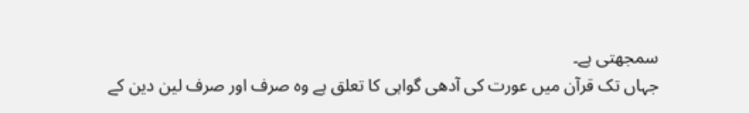سمجھتی ہے۔
جہاں تک قرآن میں عورت کی آدھی گواہی کا تعلق ہے وہ صرف اور صرف لین دین کے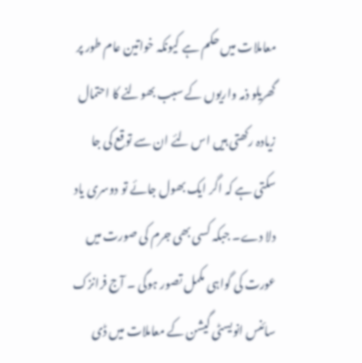معاملات میں حکم ہے کیونکہ خواتین عام طور پر گھریلو ذمہ واریوں کے سبب بھولنے کا احتمال زیادہ رکھتی ہیں اس لئے ان سے توقع کی جا سکتی ہے کہ اگر ایک بھول جائے تو دوسری یاد دلا دے۔ جبکہ کسی بھی جرم کی صورت میں عورت کی گواہی مکمل تصور ہوگی ۔ آج فرانزک سائنس انویسٹی گیشن کے معاملات میں ڈی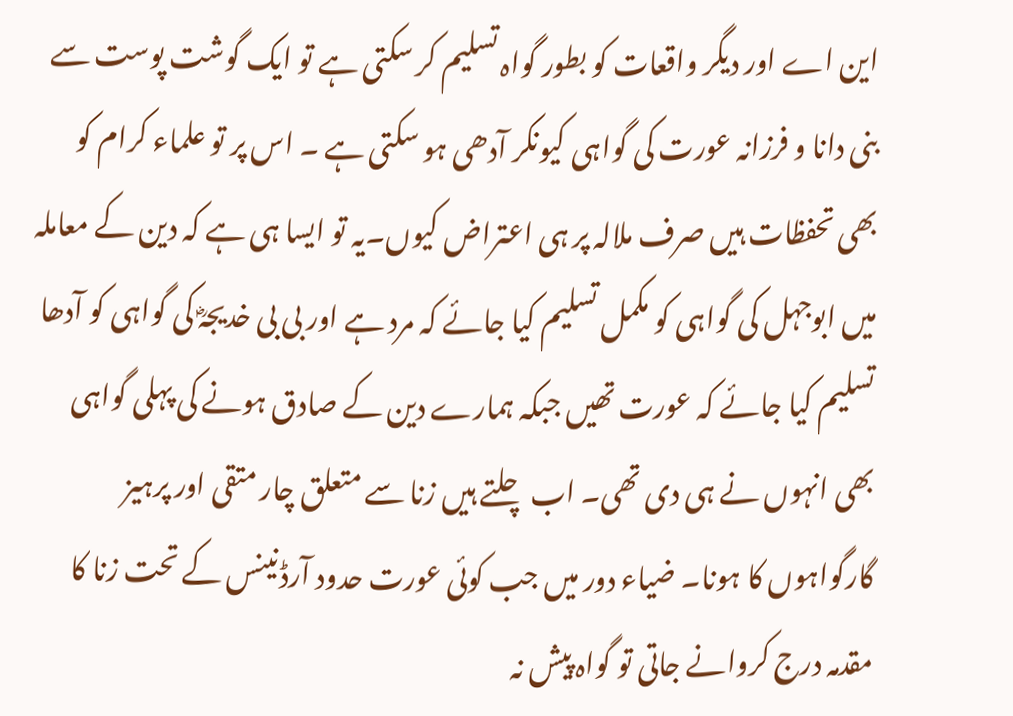این اے اور دیگر واقعات کو بطور گواہ تسلیم کر سکتی ہے تو ایک گوشت پوست سے بنی دانا و فرزانہ عورت کی گواہی کیونکر آدھی ہو سکتی ہے ۔ اس پر تو علماء کرام کو بھی تحفظات ہیں صرف ملالہ پر ہی اعتراض کیوں۔یہ تو ایسا ہی ہے کہ دین کے معاملہ میں ابوجہل کی گواہی کو مکمل تسلیم کیا جائے کہ مرد ہے اور بی بی خدیجہؓ کی گواہی کو آدھا تسلیم کیا جائے کہ عورت تھیں جبکہ ہمارے دین کے صادق ہونے کی پہلی گواہی بھی انہوں نے ہی دی تھی۔ اب چلتے ہیں زنا سے متعلق چار متقی اور پرہیز گارگواہوں کا ہونا۔ ضیاء دور میں جب کوئی عورت حدود آرڈنینس کے تحت زنا کا مقدمہ درج کروانے جاتی تو گواہ پیش نہ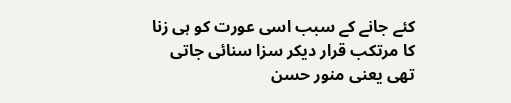کئے جانے کے سبب اسی عورت کو ہی زنا کا مرتکب قرار دیکر سزا سنائی جاتی تھی یعنی منور حسن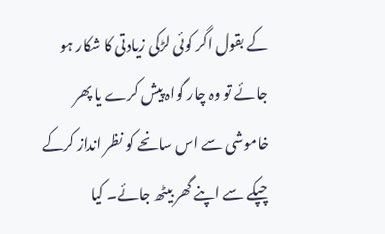کے بقول اگر کوئی لڑکی زیادتی کا شکار ہو جائے تو وہ چار گواہ پیش کرے یا پھر خاموشی سے اس سانحے کو نظر انداز کرکے چپکے سے اپنے گھر بیٹھ جائے۔ کیا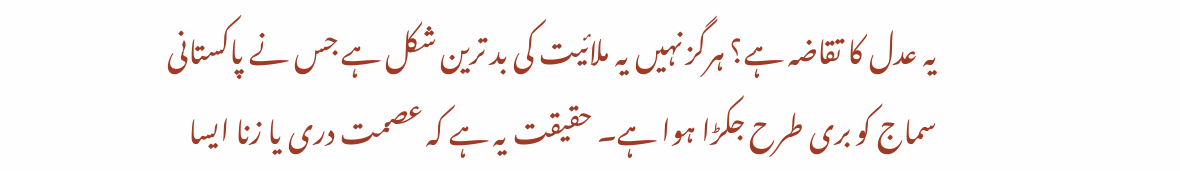یہ عدل کا تقاضہ ہے؟ ہرگز نہیں یہ ملائیت کی بد ترین شکل ہے جس نے پاکستانی سماج کو بری طرح جکڑا ہوا ہے۔ حقیقت یہ ہے کہ عصمت دری یا زنا ایسا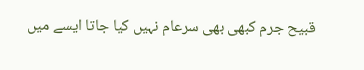قبیح جرم کبھی بھی سرعام نہیں کیا جاتا ایسے میں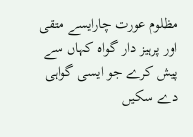مظلوم عورت چارایسے متقی اور پرہیز دار گواہ کہاں سے پیش کرے جو ایسی گواہی دے سکیں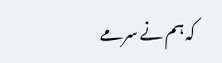کہ ہم نے سرمے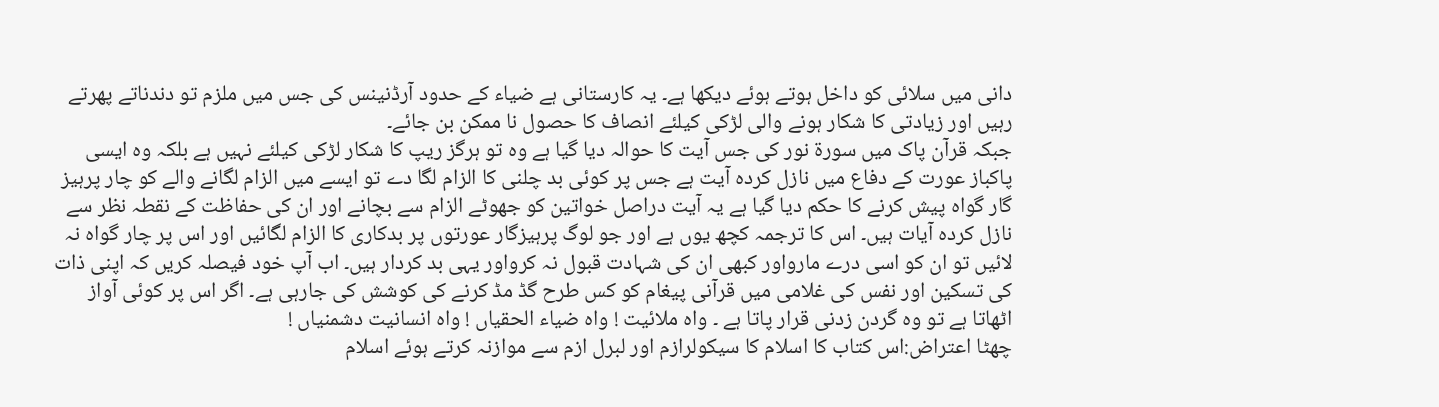دانی میں سلائی کو داخل ہوتے ہوئے دیکھا ہے۔ یہ کارستانی ہے ضیاء کے حدود آرڈنینس کی جس میں ملزم تو دندناتے پھرتے رہیں اور زیادتی کا شکار ہونے والی لڑکی کیلئے انصاف کا حصول نا ممکن بن جائے۔
جبکہ قرآن پاک میں سورۃ نور کی جس آیت کا حوالہ دیا گیا ہے وہ تو ہرگز ریپ کا شکار لڑکی کیلئے نہیں ہے بلکہ وہ ایسی پاکباز عورت کے دفاع میں نازل کردہ آیت ہے جس پر کوئی بد چلنی کا الزام لگا دے تو ایسے میں الزام لگانے والے کو چار پرہیز گار گواہ پیش کرنے کا حکم دیا گیا ہے یہ آیت دراصل خواتین کو جھوٹے الزام سے بچانے اور ان کی حفاظت کے نقطہ نظر سے نازل کردہ آیات ہیں۔ اس کا ترجمہ کچھ یوں ہے اور جو لوگ پرہیزگار عورتوں پر بدکاری کا الزام لگائیں اور اس پر چار گواہ نہ لائیں تو ان کو اسی درے مارواور کبھی ان کی شہادت قبول نہ کرواور یہی بد کردار ہیں۔ اب آپ خود فیصلہ کریں کہ اپنی ذات کی تسکین اور نفس کی غلامی میں قرآنی پیغام کو کس طرح گڈ مڈ کرنے کی کوشش کی جارہی ہے۔ اگر اس پر کوئی آواز اٹھاتا ہے تو وہ گردن زدنی قرار پاتا ہے ۔ واہ ملائیت ! واہ ضیاء الحقیاں ! واہ انسانیت دشمنیاں !
چھٹا اعتراض:اس کتاب کا اسلام کا سیکولرازم اور لبرل ازم سے موازنہ کرتے ہوئے اسلام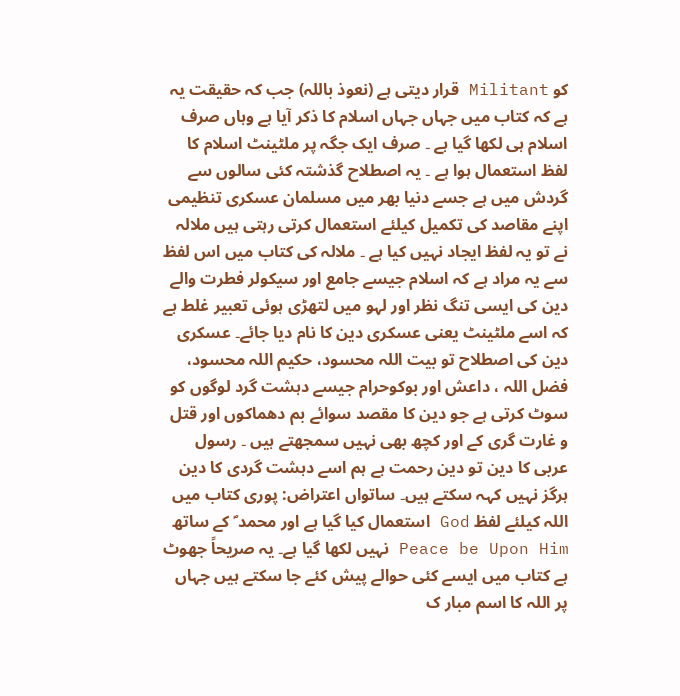کو Militant قرار دیتی ہے (نعوذ باللہ) جب کہ حقیقت یہ ہے کہ کتاب میں جہاں جہاں اسلام کا ذکر آیا ہے وہاں صرف اسلام ہی لکھا گیا ہے ۔ صرف ایک جگہ پر ملٹینٹ اسلام کا لفظ استعمال ہوا ہے ۔ یہ اصطلاح گذشتہ کئی سالوں سے گردش میں ہے جسے دنیا بھر میں مسلمان عسکری تنظیمی اپنے مقاصد کی تکمیل کیلئے استعمال کرتی رہتی ہیں ملالہ نے تو یہ لفظ ایجاد نہیں کیا ہے ۔ ملالہ کی کتاب میں اس لفظ سے یہ مراد ہے کہ اسلام جیسے جامع اور سیکولر فطرت والے دین کی ایسی تنگ نظر اور لہو میں لتھڑی ہوئی تعبیر غلط ہے کہ اسے ملٹینٹ یعنی عسکری دین کا نام دیا جائے۔ عسکری دین کی اصطلاح تو بیت اللہ محسود، حکیم اللہ محسود، فضل اللہ ، داعش اور بوکوحرام جیسے دہشت گرد لوگوں کو سوٹ کرتی ہے جو دین کا مقصد سوائے بم دھماکوں اور قتل و غارت گری کے اور کچھ بھی نہیں سمجھتے ہیں ۔ رسول عربی کا دین تو دین رحمت ہے ہم اسے دہشت گردی کا دین ہرگز نہیں کہہ سکتے ہیں۔ ساتواں اعتراض: پوری کتاب میں اللہ کیلئے لفظ God استعمال کیا گیا ہے اور محمد ؐ کے ساتھ Peace be Upon Him نہیں لکھا گیا ہے۔ یہ صریحاً جھوٹ ہے کتاب میں ایسے کئی حوالے پیش کئے جا سکتے ہیں جہاں پر اللہ کا اسم مبار ک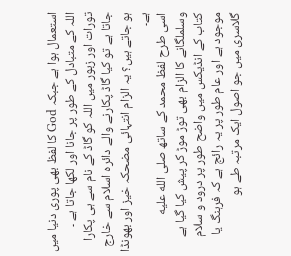استعمال ہوا ہے جبکہ God کا لفظ بھی پوری دنیا میں اللہ کے متبادل کے طور پر جانا اور لکھا جاتا ہے ۔ تورات اور زبور میں اللہ کو گاڈ کے نام سے ہی پکارا جاتا ہے تو کیا گاڈ پکارنے والے دائرہ اسلام سے خارج ہو جاتے ہیں؟ یہ الزام انتہائی مضحکہ خیز اور بھونڈا ہے۔
اسی طرح لفظ محمد کے ساتھ صلى الله عليه وسلملگانے کا الزام بھی توڑ موڑ کر پیش کیا گیا ہے کتاب کے انڈیکس میں واضح طور پر درود و سلام موجود ہے اور عام طور پر یہ رائج ہے کہ فرہنگ یا گلاسری میں جو اصول ایک مرتبہ طے ہو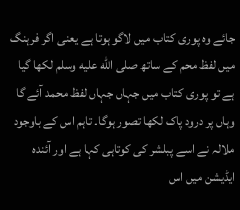جائے وہ پوری کتاب میں لاگو ہوتا ہے یعنی اگر فرہنگ میں لفظ محم کے ساتھ صلى الله عليه وسلم لکھا گیا ہے تو پوری کتاب میں جہاں جہاں لفظ محمد آئے گا وہاں پر درود پاک لکھا تصور ہوگا۔ تاہم اس کے باوجود ملالہ نے اسے پبلشر کی کوتاہی کہا ہے اور آئندہ ایڈیشن میں اس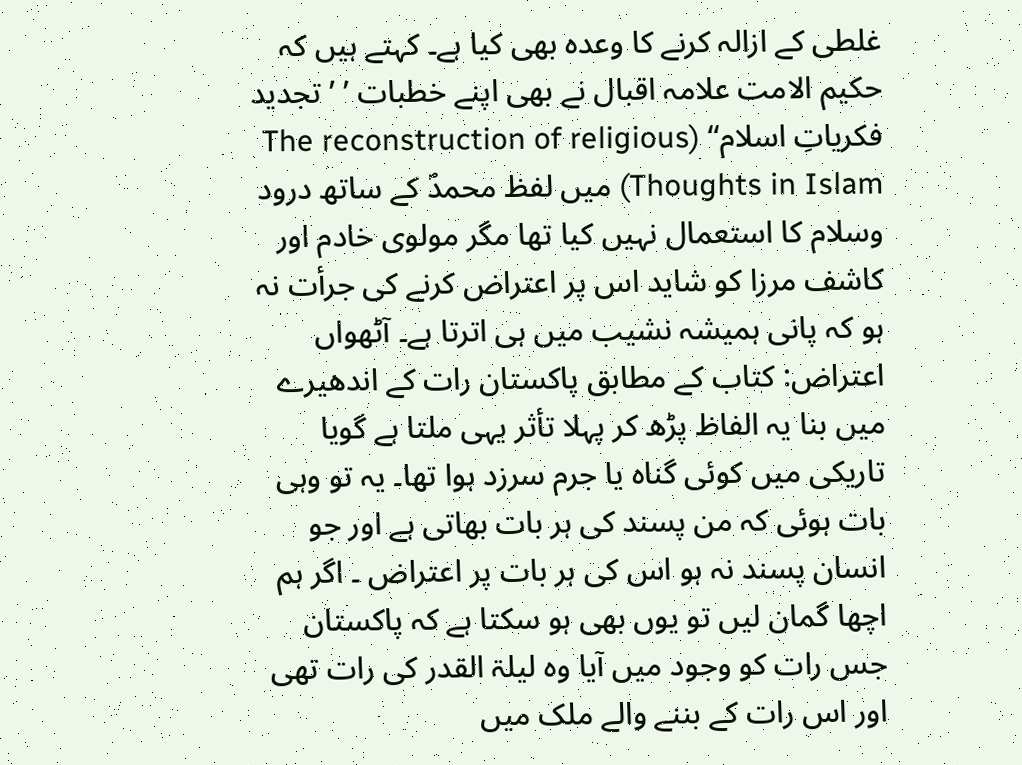غلطی کے ازالہ کرنے کا وعدہ بھی کیا ہے۔ کہتے ہیں کہ حکیم الامت علامہ اقبال نے بھی اپنے خطبات ’ ’تجدید فکریاتِ اسلام‘‘ (The reconstruction of religious Thoughts in Islam) میں لفظ محمدؐ کے ساتھ درود وسلام کا استعمال نہیں کیا تھا مگر مولوی خادم اور کاشف مرزا کو شاید اس پر اعتراض کرنے کی جرأت نہ ہو کہ پانی ہمیشہ نشیب میں ہی اترتا ہے۔ آٹھواں اعتراض: کتاب کے مطابق پاکستان رات کے اندھیرے میں بنا یہ الفاظ پڑھ کر پہلا تأثر یہی ملتا ہے گویا تاریکی میں کوئی گناہ یا جرم سرزد ہوا تھا۔ یہ تو وہی بات ہوئی کہ من پسند کی ہر بات بھاتی ہے اور جو انسان پسند نہ ہو اس کی ہر بات پر اعتراض ۔ اگر ہم اچھا گمان لیں تو یوں بھی ہو سکتا ہے کہ پاکستان جس رات کو وجود میں آیا وہ لیلۃ القدر کی رات تھی اور اس رات کے بننے والے ملک میں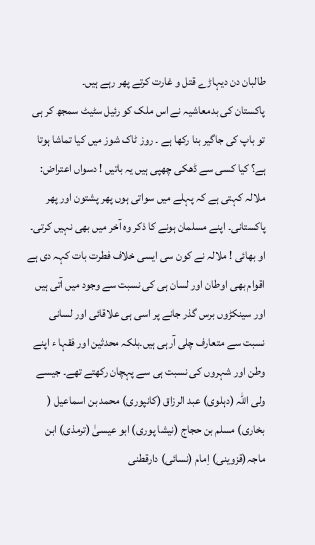طالبان دن دیہاڑے قتل و غارت کرتے پھر رہے ہیں۔
پاکستان کی بدمعاشیہ نے اس ملک کو رئیل سٹیٹ سمجھ کر ہی تو باپ کی جاگیر بنا رکھا ہے ۔ روز ٹاک شوز میں کیا تماشا ہوتا ہے؟ کیا کسی سے ڈھکی چھپی ہیں یہ باتیں ! دسواں اعتراض: ملالہ کہتی ہے کہ پہلے میں سواتی ہوں پھر پشتون اور پھر پاکستانی۔ اپنے مسلمان ہونے کا ذکر وہ آخر میں بھی نہیں کرتی۔ او بھائی ! ملالہ نے کون سی ایسی خلاف فطرت بات کہہ دی ہے اقوام بھی اوطان اور لسان ہی کی نسبت سے وجود میں آتی ہیں اور سینکڑوں برس گذر جانے پر اسی ہی علاقائی اور لسانی نسبت سے متعارف چلی آرہی ہیں۔بلکہ محدثین اور فقہا ء اپنے وطن اور شہروں کی نسبت ہی سے پہچان رکھتے تھے۔ جیسے ولی اللہ (دہلوی) عبد الرزاق (کانپوری) محمد بن اسماعیل ( بخاری) مسلم بن حجاج (نیشا پوری) ابو عیسیٰ (ترمذی) ابن ماجہ(قزوینی) اِمام (نسائی) دارقطنی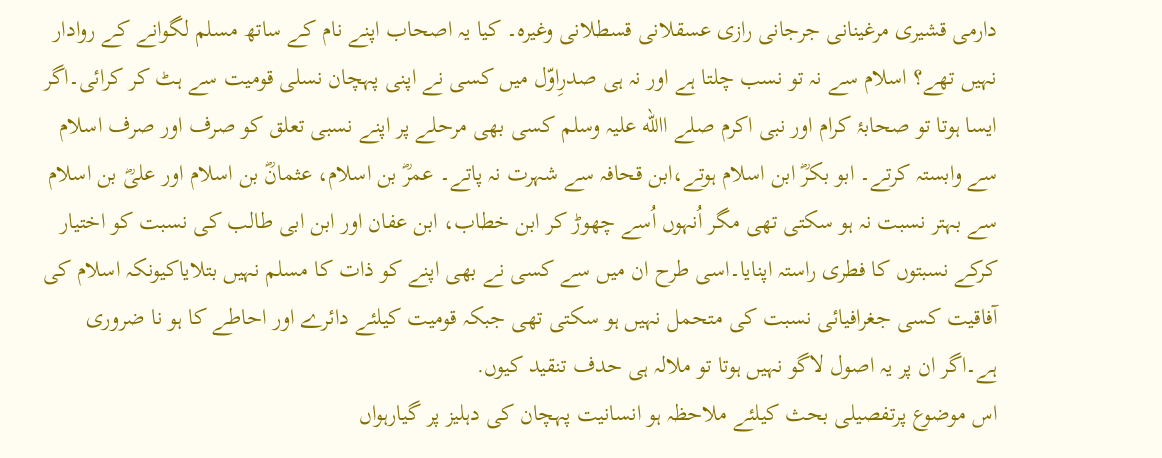دارمی قشیری مرغینانی جرجانی رازی عسقلانی قسطلانی وغیرہ۔ کیا یہ اصحاب اپنے نام کے ساتھ مسلم لگوانے کے روادار نہیں تھے؟ اسلام سے نہ تو نسب چلتا ہے اور نہ ہی صدرِاوّل میں کسی نے اپنی پہچان نسلی قومیت سے ہٹ کر کرائی۔اگر ایسا ہوتا تو صحابۂ کرام اور نبی اکرم صلے االله علیہ وسلم کسی بھی مرحلے پر اپنے نسبی تعلق کو صرف اور صرف اسلام سے وابستہ کرتے۔ ابو بکرؓ ابن اسلام ہوتے،ابن قحافہ سے شہرت نہ پاتے۔ عمرؓ بن اسلام، عثمانؓ بن اسلام اور علیؓ بن اسلام سے بہتر نسبت نہ ہو سکتی تھی مگر اُنہوں اُسے چھوڑ کر ابن خطاب، ابن عفان اور ابن ابی طالب کی نسبت کو اختیار کرکے نسبتوں کا فطری راستہ اپنایا۔اسی طرح ان میں سے کسی نے بھی اپنے کو ذات کا مسلم نہیں بتلایاکیونکہ اسلام کی آفاقیت کسی جغرافیائی نسبت کی متحمل نہیں ہو سکتی تھی جبکہ قومیت کیلئے دائرے اور احاطے کا ہو نا ضروری ہے۔اگر ان پر یہ اصول لاگو نہیں ہوتا تو ملالہ ہی حدف تنقید کیوں.
اس موضوع پرتفصیلی بحث کیلئے ملاحظہ ہو انسانیت پہچان کی دہلیز پر گیارہواں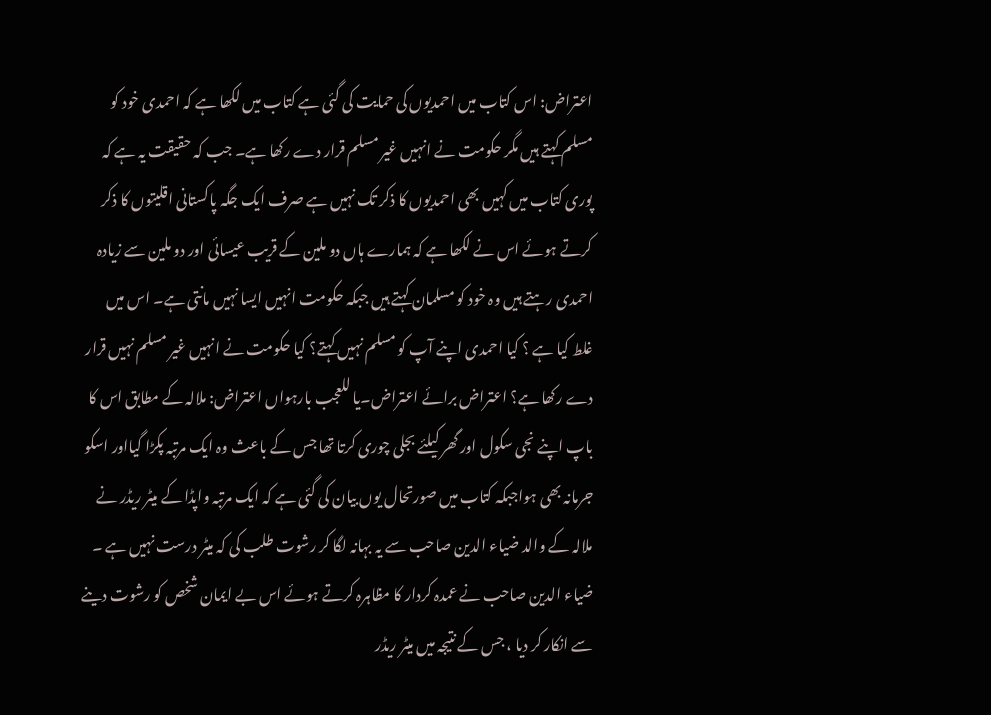اعتراض: اس کتاب میں احمدیوں کی حمایت کی گئی ہے کتاب میں لکھا ہے کہ احمدی خود کو مسلم کہتے ہیں مگر حکومت نے انہیں غیر مسلم قرار دے رکھا ہے۔ جب کہ حقیقت یہ ہے کہ پوری کتاب میں کہیں بھی احمدیوں کا ذکر تک نہیں ہے صرف ایک جگہ پاکستانی اقلیتوں کا ذکر کرتے ہوئے اس نے لکھا ہے کہ ہمارے ہاں دو ملین کے قریب عیسائی اور دو ملین سے زیادہ احمدی رہتے ہیں وہ خود کو مسلمان کہتے ہیں جبکہ حکومت انہیں ایسا نہیں مانتی ہے۔ اس میں غلط کیا ہے ؟ کیا احمدی اپنے آپ کو مسلم نہیں کہتے؟ کیا حکومت نے انہیں غیر مسلم نہیں قرار دے رکھا ہے؟ اعتراض برائے اعتراض۔یا للعجب بارہواں اعتراض: ملالہ کے مطابق اس کا باپ اپنے نجی سکول اور گھر کیلئے بجلی چوری کرتا تھا جس کے باعث وہ ایک مرتبہ پکڑا گیااور اسکو جرمانہ بھی ہواجبکہ کتاب میں صورتحال یوں بیان کی گئی ہے کہ ایک مرتبہ واپڈا کے میٹر ریڈر نے ملالہ کے والد ضیاء الدین صاحب سے یہ بہانہ لگا کر رشوت طلب کی کہ میٹر درست نہیں ہے ۔ ضیاء الدین صاحب نے عمدہ کردار کا مظاہرہ کرتے ہوئے اس بے ایمان شخص کو رشوت دینے سے انکار کر دیا ، جس کے نتیجہ میں میٹر ریڈر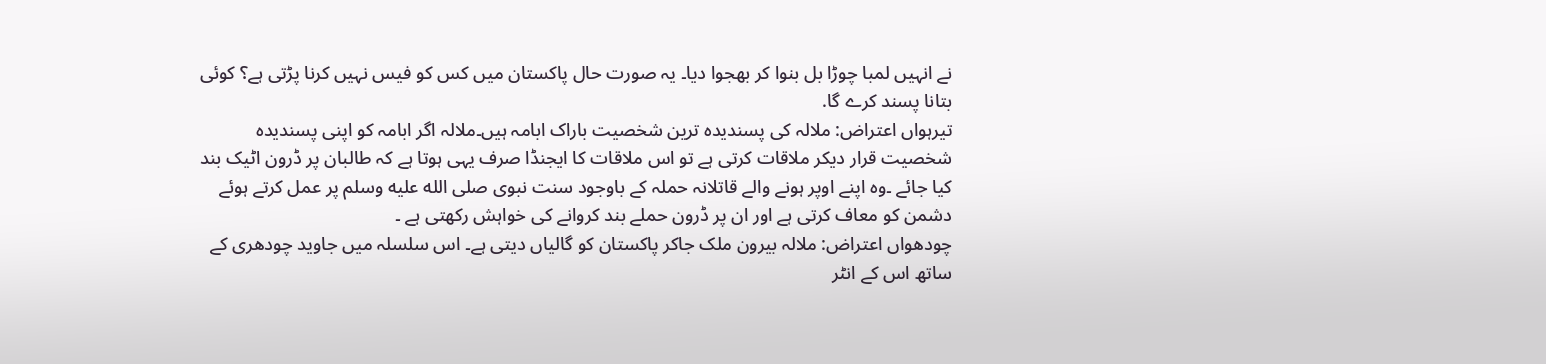نے انہیں لمبا چوڑا بل بنوا کر بھجوا دیا۔ یہ صورت حال پاکستان میں کس کو فیس نہیں کرنا پڑتی ہے؟ کوئی بتانا پسند کرے گا.
تیرہواں اعتراض: ملالہ کی پسندیدہ ترین شخصیت باراک ابامہ ہیں۔ملالہ اگر ابامہ کو اپنی پسندیدہ شخصیت قرار دیکر ملاقات کرتی ہے تو اس ملاقات کا ایجنڈا صرف یہی ہوتا ہے کہ طالبان پر ڈرون اٹیک بند کیا جائے ۔وہ اپنے اوپر ہونے والے قاتلانہ حملہ کے باوجود سنت نبوی صلى الله عليه وسلم پر عمل کرتے ہوئے دشمن کو معاف کرتی ہے اور ان پر ڈرون حملے بند کروانے کی خواہش رکھتی ہے ۔
چودھواں اعتراض: ملالہ بیرون ملک جاکر پاکستان کو گالیاں دیتی ہے۔ اس سلسلہ میں جاوید چودھری کے ساتھ اس کے انٹر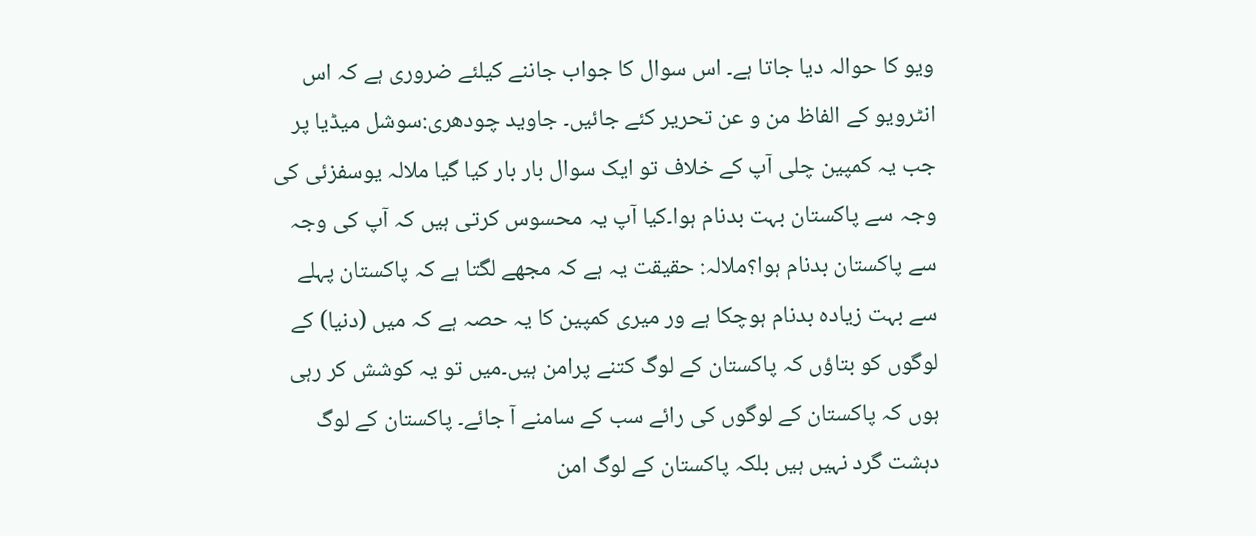ویو کا حوالہ دیا جاتا ہے۔ اس سوال کا جواب جاننے کیلئے ضروری ہے کہ اس انٹرویو کے الفاظ من و عن تحریر کئے جائیں۔ جاوید چودھری:سوشل میڈیا پر جب یہ کمپین چلی آپ کے خلاف تو ایک سوال بار بار کیا گیا ملالہ یوسفزئی کی وجہ سے پاکستان بہت بدنام ہوا۔کیا آپ یہ محسوس کرتی ہیں کہ آپ کی وجہ سے پاکستان بدنام ہوا؟ملالہ: حقیقت یہ ہے کہ مجھے لگتا ہے کہ پاکستان پہلے سے بہت زیادہ بدنام ہوچکا ہے ور میری کمپین کا یہ حصہ ہے کہ میں (دنیا) کے لوگوں کو بتاؤں کہ پاکستان کے لوگ کتنے پرامن ہیں۔میں تو یہ کوشش کر رہی ہوں کہ پاکستان کے لوگوں کی رائے سب کے سامنے آ جائے۔ پاکستان کے لوگ دہشت گرد نہیں ہیں بلکہ پاکستان کے لوگ امن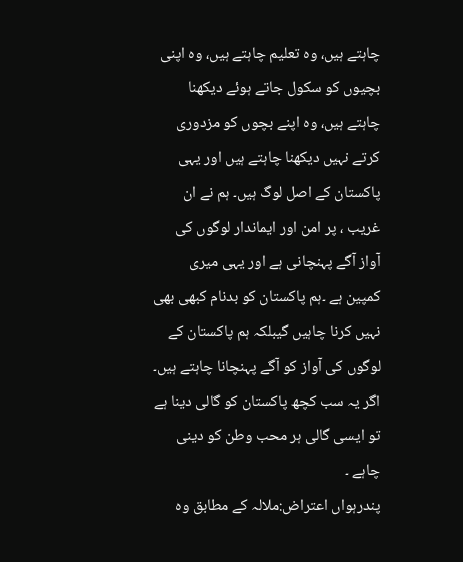چاہتے ہیں، وہ تعلیم چاہتے ہیں، وہ اپنی بچیوں کو سکول جاتے ہوئے دیکھنا چاہتے ہیں، وہ اپنے بچوں کو مزدوری کرتے نہیں دیکھنا چاہتے ہیں اور یہی پاکستان کے اصل لوگ ہیں۔ ہم نے ان غریب ، پر امن اور ایماندار لوگوں کی آواز آگے پہنچانی ہے اور یہی میری کمپین ہے ۔ہم پاکستان کو بدنام کبھی بھی نہیں کرنا چاہیں گیبلکہ ہم پاکستان کے لوگوں کی آواز کو آگے پہنچانا چاہتے ہیں۔ اگر یہ سب کچھ پاکستان کو گالی دینا ہے تو ایسی گالی ہر محب وطن کو دینی چاہے ۔
پندرہواں اعتراض:ملالہ کے مطابق وہ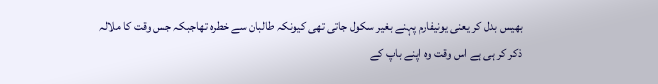بھیس بدل کر یعنی یونیفارم پہنے بغیر سکول جاتی تھی کیونکہ طالبان سے خطرہ تھاجبکہ جس وقت کا ملالہ ذکر کر ہی ہے اس وقت وہ اپنے باپ کے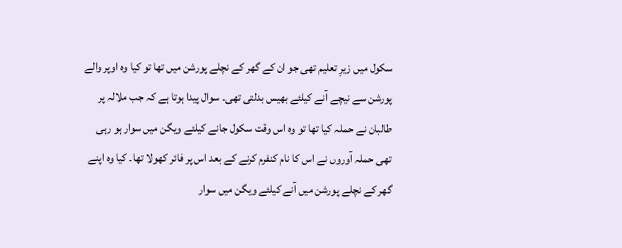سکول میں زیرِ تعلیم تھی جو ان کے گھر کے نچلے پورشن میں تھا تو کیا وہ اوپر والے پورشن سے نیچے آنے کیلئے بھیس بدلتی تھی۔ سوال پیدا ہوتا ہے کہ جب ملالہ پر طالبان نے حملہ کیا تھا تو وہ اس وقت سکول جانے کیلئے ویگن میں سوار ہو رہی تھی حملہ آوروں نے اس کا نام کنفرم کرنے کے بعد اس پر فائر کھولا تھا۔ کیا وہ اپنے گھر کے نچلے پورشن میں آنے کیلئے ویگن میں سوار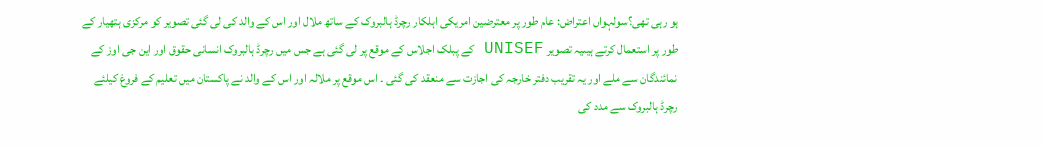ہو رہی تھی؟سولہواں اعتراض: عام طور پر معترضین امریکی اہلکار رچرڈ ہالبروک کے ساتھ ملال اور اس کے والد کی لی گئی تصویر کو مرکزی ہتھیار کے طور پر استعمال کرتے ہیںیہ تصویر UNISEF کے پبلک اجلاس کے موقع پر لی گئی ہے جس میں رچرڈ ہالبروک انسانی حقوق اور این جی اوز کے نمائندگان سے ملے اور یہ تقریب دفتر خارجہ کی اجازت سے منعقد کی گئی ۔ اس موقع پر ملالہ اور اس کے والد نے پاکستان میں تعلیم کے فروغ کیلئے رچرڈ ہالبروک سے مدد کی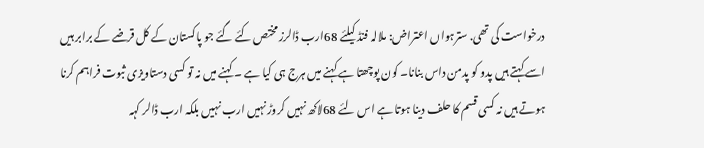درخواست کی تھی. سترہواں اعتراض: ملالہ فنڈ کیلئے 68ارب ڈالرز مختص کئے گئے جو پاکستان کے کل قرضے کے برابر ہیں اسے کہتے ہیں پدو کو پدمن داس بنانا۔ کون پوچھتا ہے کہنے میں ہرج ہی کیا ہے ۔ کہنے میں نہ تو کسی دستاویزی ثبوت فراہم کرنا ہوتے ہیں نہ کسی قسم کا حلف دینا ہوتا ہے اس لئے 68لاکھ نہیں کروڑ نہیں ارب نہیں بلکہ ارب ڈالر کہہ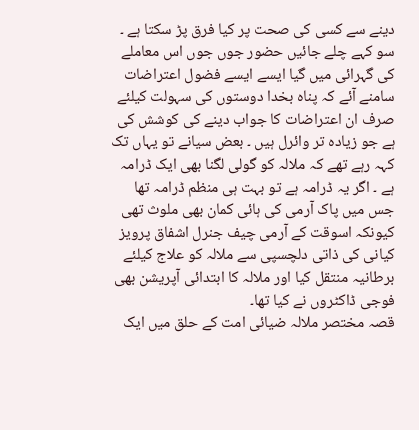دینے سے کسی کی صحت پر کیا فرق پڑ سکتا ہے ۔ سو کہے چلے جائیں حضور جوں جوں اس معاملے کی گہرائی میں گیا ایسے ایسے فضول اعتراضات سامنے آئے کہ پناہ بخدا دوستوں کی سہولت کیلئے صرف ان اعتراضات کا جواب دینے کی کوشش کی ہے جو زیادہ تر وائرل ہیں ۔ بعض سیانے تو یہاں تک کہہ رہے تھے کہ ملالہ کو گولی لگنا بھی ایک ڈرامہ ہے ۔ اگر یہ ڈرامہ ہے تو بہت ہی منظم ڈرامہ تھا جس میں پاک آرمی کی ہائی کمان بھی ملوث تھی کیونکہ اسوقت کے آرمی چیف جنرل اشفاق پرویز کیانی کی ذاتی دلچسپی سے ملالہ کو علاج کیلئے برطانیہ منتقل کیا اور ملالہ کا ابتدائی آپریشن بھی فوجی ڈاکٹروں نے کیا تھا۔
قصہ مختصر ملالہ ضیائی امت کے حلق میں ایک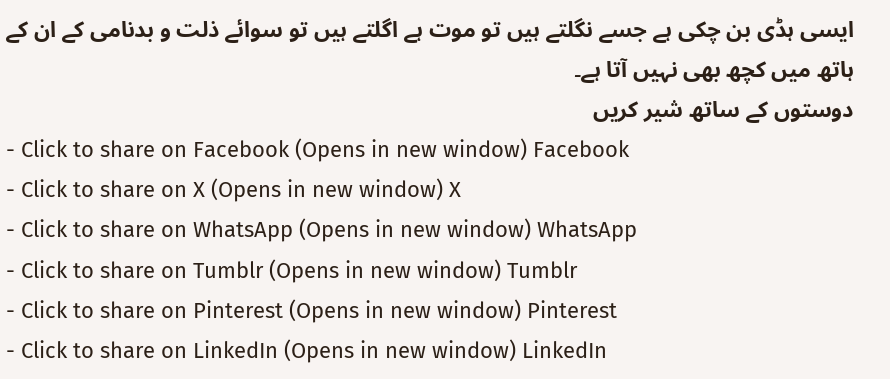ایسی ہڈی بن چکی ہے جسے نگلتے ہیں تو موت ہے اگلتے ہیں تو سوائے ذلت و بدنامی کے ان کے ہاتھ میں کچھ بھی نہیں آتا ہے۔
دوستوں کے ساتھ شیر کریں
- Click to share on Facebook (Opens in new window) Facebook
- Click to share on X (Opens in new window) X
- Click to share on WhatsApp (Opens in new window) WhatsApp
- Click to share on Tumblr (Opens in new window) Tumblr
- Click to share on Pinterest (Opens in new window) Pinterest
- Click to share on LinkedIn (Opens in new window) LinkedIn